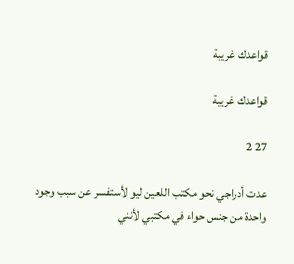قواعدك غريبة

قواعدك غريبة

27 2

عدت أدراجي نحو مكتب اللعين ليو لأستفسر عن سبب وجود واحدة من جنس حواء في مكتبي لأنني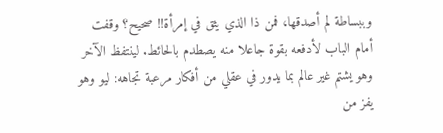وببساطة لم أصدقها، فمن ذا الذي يثق في إمرأة!! صحيح؟ وقفت أمام الباب لأدفعه بقوة جاعلا منه يصطدم بالحائط. لينتفظ الآخر وهو يشتم غير عالم بما يدور في عقلي من أفكار مرعبة تجاهه: ليو وهو يفز من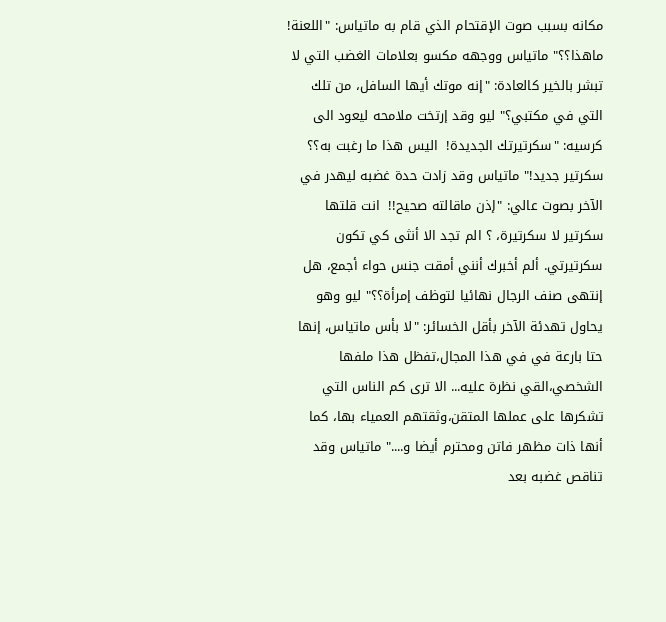مكانه بسبب صوت الإقتحام الذي قام به ماتياس: "اللعنة! ماهذا؟؟" ماتياس ووجهه مكسو بعلامات الغضب التي لا تبشر بالخير كالعادة: "إنه موتك أيها السافل، من تلك التي في مكتبي؟" ليو وقد إرتخت ملامحه ليعود الى كرسيه: "سكرتيرتك الجديدة!  اليس هذا ما رغبت به؟؟ سكرتير جديد!" ماتياس وقد زادت حدة غضبه ليهدر في الآخر بصوت عالي: "إذن ماقالته صحيح!!  انت قلتها سكرتير لا سكرتيرة، ؟ الم تجد الا أنثى كي تكون سكرتيرتي. ألم أخبرك أنني أمقت جنس حواء أجمع، هل إنتهى صنف الرجال نهائيا لتوظف إمرأة؟؟" ليو وهو يحاول تهدئة الآخر بأقل الخسائر: "لا بأس ماتياس، إنها حتا بارعة في في هذا المجال،تفظل هذا ملفها الشخصي،القي نظرة عليه... الا ترى كم الناس التي تشكرها على عملها المتقن،وثقتهم العمياء بها، كما أنها ذات مظهر فاتن ومحترم أيضا و...." ماتياس وقد تناقص غضبه بعد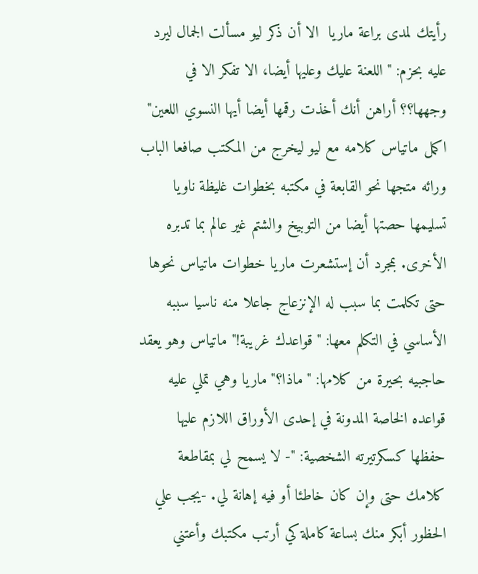رأيتك لمدى براعة ماريا  الا أن ذكر ليو مسألت الجمال ليرد عليه بحزم: "اللعنة عليك وعليها أيضا، الا تفكر الا في وجهها؟؟ أراهن أنك أخذت رقمها أيضا أيها النسوي اللعين" اكمل ماتياس كلامه مع ليو ليخرج من المكتب صافعا الباب ورائه متجها نحو القابعة في مكتبه بخطوات غليظة ناويا تسليمها حصتها أيضا من التوبيخ والشتم غير عالم بما تدبره الأخرى. بمجرد أن إستشعرت ماريا خطوات ماتياس نحوها حتى تكلمت بما سبب له الإنزعاج جاعلا منه ناسيا سببه الأساسي في التكلم معها: "قواعدك غريبة!" ماتياس وهو يعقد حاجبيه بحيرة من كلامها: "ماذا؟" ماريا وهي تملي عليه قواعده الخاصة المدونة في إحدى الأوراق اللازم عليها حفظها كسكرتيرته الشخصية: "- لا يسمح لي بمقاطعة كلامك حتى وإن كان خاطئا أو فيه إهانة لي. -يجب علي الحظور أبكر منك بساعة كاملة كي أرتب مكتبك وأعتني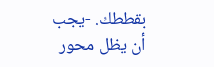بقططك. -يجب أن يظل محور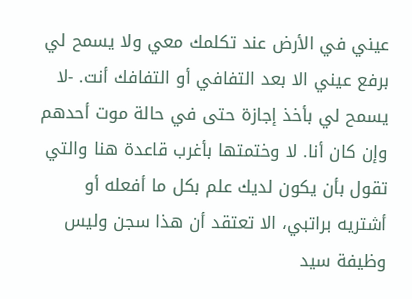عيني في الأرض عند تكلمك معي ولا يسمح لي برفع عيني الا بعد التفافي أو التفافك أنت. -لا يسمح لي بأخذ إجازة حتى في حالة موت أحدهم وإن كان أنا. لا وختمتها بأغرب قاعدة هنا والتي تقول بأن يكون لديك علم بكل ما أفعله أو أشتريه براتبي، الا تعتقد أن هذا سجن وليس وظيفة سيد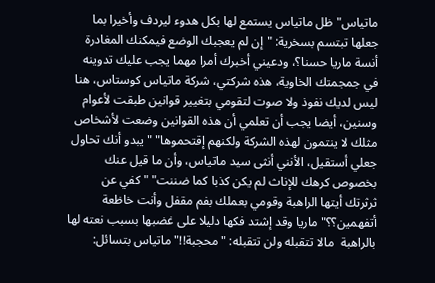ماتياس" ظل ماتياس يستمع لها بكل هدوء ليردف وأخيرا بما جعلها تبتسم بسخرية: "إن لم يعجبك الوضع فيمكنك المغادرة أنسة ماريا حسنا؟، ودعيني أخبرك أمرا مهما يجب عليك تدوينه في جمجمتك الخاوية، هذه شركتي، شركة ماتياس كوستاس، هنا ليس لديك نفوذ ولا صوت لتقومي بتغيير قوانين طبقت لأعوام وسنين، أيضا يجب أن تعلمي أن هذه القوانين وضعت لأشخاص مثلك لا ينتمون لهذه الشركة ولكنهم إقتحموها" "يبدو أنك تحاول جعلي أستقيل، الأنني أنثى سيد ماتياس، وأن ما قيل عنك بخصوص كرهك للإناث لم يكن كذبا كما ضننت" "كفي عن ثرثرتك أيتها الراهبة وقومي بعملك بفم مقفل وأنت خاظعة أتفهمين؟؟" ماريا وقد إشتد فكها دليلا على غضبها بسبب نعته لها بالراهبة  مالا تتقبله ولن تتقبله: "محجبة!!" ماتياس بتسائل: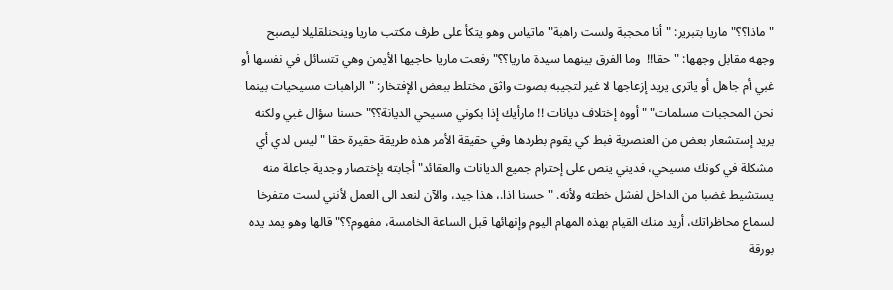"ماذا؟؟" ماريا بتبرير: "أنا محجبة ولست راهبة" ماتياس وهو يتكأ على طرف مكتب ماريا وينحنلقليلا ليصبح وجهه مقابل وجهها: "حقا!!  وما الفرق بينهما سيدة ماريا؟؟" رفعت ماريا حاجيها الأيمن وهي تتسائل في نفسها أو غبي أم جاهل أو ياترى يريد إزعاجها لا غير لتجيبه بصوت واثق مختلط ببعض الإفتخار: "الراهبات مسيحيات بينما نحن المحجبات مسلمات" "أووه إختلاف ديانات !! مارأيك إذا بكوني مسيحي الديانة؟؟" حسنا سؤال غبي ولكنه يريد إستشعار بعض من العنصرية فبط كي يقوم بطردها وفي حقيقة الأمر هذه طريقة حقيرة حقا "ليس لدي أي مشكلة في كونك مسيحي، فديني ينص على إحترام جميع الديانات والعقائد" أجابته بإختصار وجدية جاعلة منه يستشيط غضبا من الداخل لفشل خطته ولأنه. "حسنا اذا.، هذا جيد، والآن لنعد الى العمل لأنني لست متفرخا لسماع محاظراتك، أريد منك القيام بهذه المهام اليوم وإنهائها قبل الساعة الخامسة، مفهوم؟؟" قالها وهو يمد يده بورقة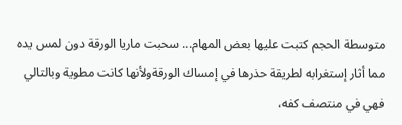متوسطة الحجم كتبت عليها بعض المهام... سحبت ماريا الورقة دون لمس يده مما أثار إستغرابه لطريقة حذرها في إمساك الورقةولأنها كانت مطوية وبالتالي فهي في منتصف كفه،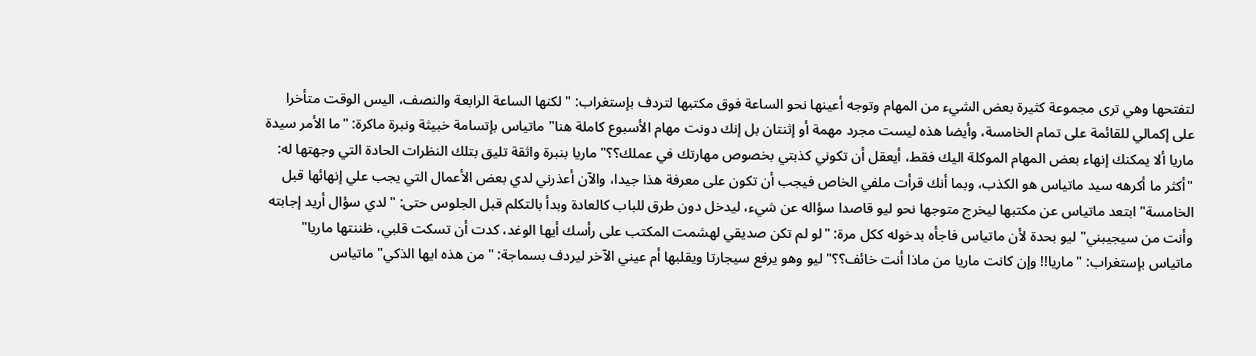لتفتحها وهي ترى مجموعة كثيرة بعض الشيء من المهام وتوجه أعينها نحو الساعة فوق مكتبها لتردف بإستغراب: "لكنها الساعة الرابعة والنصف، اليس الوقت متأخرا على إكمالي للقائمة على تمام الخامسة، وأيضا هذه ليست مجرد مهمة أو إثنتان بل إنك دونت مهام الأسبوع كاملة هنا" ماتياس بإتسامة خبيثة ونبرة ماكرة: "ما الأمر سيدة ماريا ألا يمكنك إنهاء بعض المهام الموكلة اليك فقط، أيعقل أن تكوني كذبتي بخصوص مهارتك في عملك؟؟" ماريا بنبرة واثقة تليق بتلك النظرات الحادة التي وجهتها له: "أكثر ما أكرهه سيد ماتياس هو الكذب، وبما أنك قرأت ملفي الخاص فيجب أن تكون على معرفة هذا جيدا، والآن أعذرني لدي بعض الأعمال التي يجب علي إنهائها قبل الخامسة" ابتعد ماتياس عن مكتبها ليخرج متوجها نحو ليو قاصدا سؤاله عن شيء، ليدخل دون طرق للباب كالعادة وبدأ بالتكلم قبل الجلوس حتى: "لدي سؤال أريد إجابته وأنت من سيجيبني" ليو بحدة لأن ماتياس فاجأه بدخوله ككل مرة: "لو لم تكن صديقي لهشمت المكتب على رأسك أيها الوغد، كدت أن تسكت قلبي، ظننتها ماريا" ماتياس بإستغراب: "ماريا!! وإن كانت ماريا من ماذا أنت خائف؟؟" ليو وهو يرفع سيجارتا ويقلبها أم عيني الآخر ليردف بسماجة: "من هذه ايها الذكي" ماتياس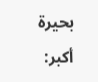بحيرة أكبر: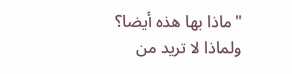"ماذا بها هذه أيضا؟ ولماذا لا تريد من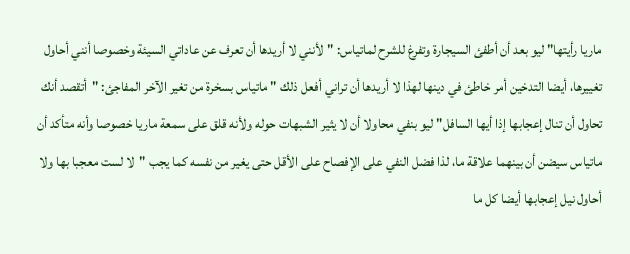ماريا رأيتها" ليو بعد أن أطفئ السيجارة وتفرغ للشرح لماتياس: "لأنني لا أريدها أن تعرف عن عاداتي السيئة وخصوصا أنني أحاول تغييرها، أيضا التدخين أمر خاطئ في دينها لهذا لا أريدها أن تراني أفعل ذلك " ماتياس بسخرة من تغير الآخر المفاجئ: "أتقصد أنك تحاول أن تنال إعجابها إذا أيها السافل" ليو بنفي محاولا أن لا يثير الشبهات حوله ولأنه قلق على سمعة ماريا خصوصا وأنه متأكد أن ماتياس سيضن أن بينهما علاقة ما، لذا فضل النفي على الإفصاح على الأقل حتى يغير من نفسه كما يجب "لا لست معجبا بها ولا أحاول نيل إعجابها أيضا كل ما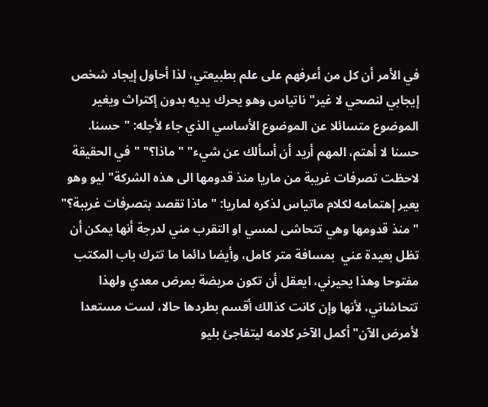في الأمر أن كل من أعرفهم على علم بطبيعتي، لذا أحاول إيجاد شخص إيجابي لنصحي لا غير" ناتياس وهو يحرك يديه بدون إكتراث ويغير الموضوع متسائلا عن الموضوع الأساسي الذي جاء لأجله: "حسنا. حسنا لا أهتم، المهم أريد أن أسألك عن شيء" "ماذا؟" "في الحقيقة لاحظت تصرفات غريبة من ماريا منذ قدومها الى هذه الشركة" ليو وهو يعير إهتمامه لكلام ماتياس لذكره لماريا: "ماذا تقصد بتصرفات غريبة؟" "منذ قدومها وهي تتحاشى لمسي او التقرب مني لدرجة أنها يمكن أن تظل بعيدة عني  بمسافة متر كامل، وأيضا دائما ما تترك باب المكتب مفتوحا وهذا يحيرني، ايعقل أن تكون مريضة بمرض معدي ولهذا تتحاشاني، لأنها وإن كانت كذالك أقسم بطردها حالا، لست مستعدا لأمرض الآن" أكمل الآخر كلامه ليتفاجئ بليو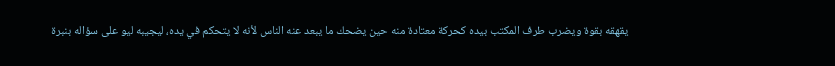يقهقه بقوة ويضرب طرف المكتب بيده كحركة معتادة منه حين يضحك ما يبعد عنه الناس لأنه لا يتحكم في يده، ليجيبه ليو على سؤاله بنبرة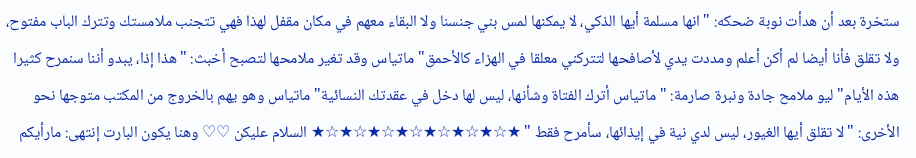ستخرة بعد أن هدأت نوبة ضحكه: "انها مسلمة أيها الذكي، لا يمكنها لمس بني جنسنا ولا البقاء معهم في مكان مقفل لهذا فهي تتجنب ملامستك وتترك الباب مفتوح، ولا تقلق فأنا أيضا لم أكن أعلم ومددت يدي لأصافحها لتتركني معلقا في الهزاء كالأحمق" ماتياس وقد تغير ملامحها لتصبح أخبث: "هذا إذا، يبدو أننا سنمرح كثيرا هذه الأيام" ليو ملامح جادة ونبرة صارمة: "ماتياس أترك الفتاة وشأنها، ليس لها دخل في عقدتك النسائية" ماتياس وهو يهم بالخروج من المكتب متوجها نحو الأخرى: "لا تقلق أيها الغيور، ليس لدي نية في إيذائها، سأمرح فقط " ★☆★☆★☆★☆★☆★☆★☆★ السلام عليكن ♡♡ وهنا يكون البارت إنتهى: مارأيكم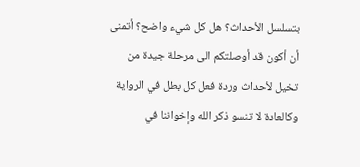بتسلسل الأحداث؟ هل كل شيء واضح؟ أتمنى أن أكون قد أوصلتكم الى مرحلة جيدة من تخيل لأحداث وردة فعل كل بطل في الرواية وكالعادة لا تنسو ذكر الله وإخواننا في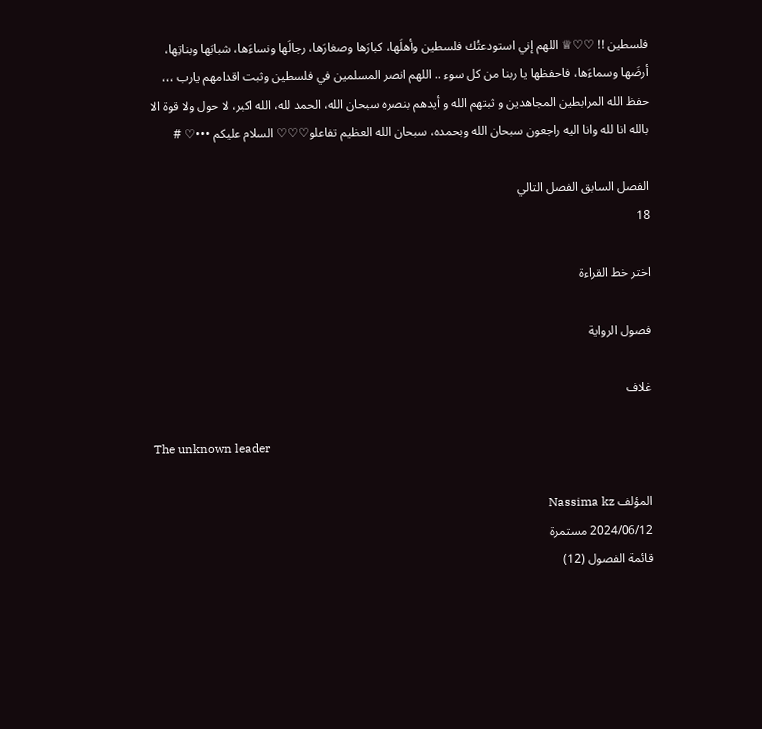فلسطين !! ♡♡♕ اللهم إني استودعتُك فلسطين وأهلَها، كبارَها وصغارَها، رجالَها ونساءَها، شبابَها وبناتِها، أرضَها وسماءَها، فاحفظها يا ربنا من كل سوء .. اللهم انصر المسلمين في فلسطين وثبت اقدامهم يارب ،،، حفظ الله المرابطين المجاهدين و ثبتهم الله و أيدهم بنصره سبحان الله، الحمد لله، الله اكبر، لا حول ولا قوة الا بالله انا لله وانا اليه راجعون سبحان الله وبحمده، سبحان الله العظيم تفاعلو♡♡♡ السلام عليكم •••♡ #

الفصل السابق الفصل التالي
18

اختر خط القراءة

فصول الرواية

غلاف

The unknown leader

المؤلف Nassima kz
2024/06/12 مستمرة
قائمة الفصول (12)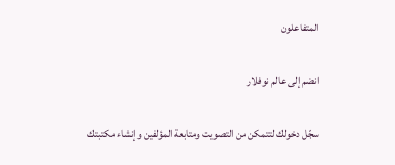المتفاعلون

انضم إلى عالم نوفلار

سجّل دخولك لتتمكن من التصويت ومتابعة المؤلفين وإنشاء مكتبتك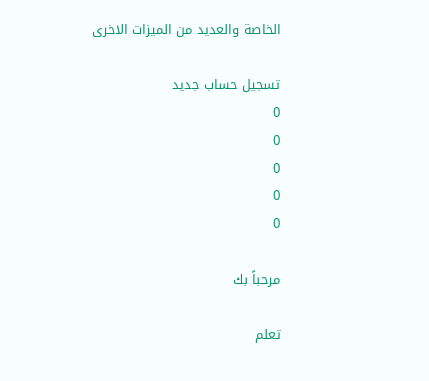الخاصة والعديد من الميزات الاخرى

تسجيل حساب جديد
0
0
0
0
0

مرحباً بك

تعلم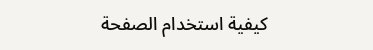كيفية استخدام الصفحة